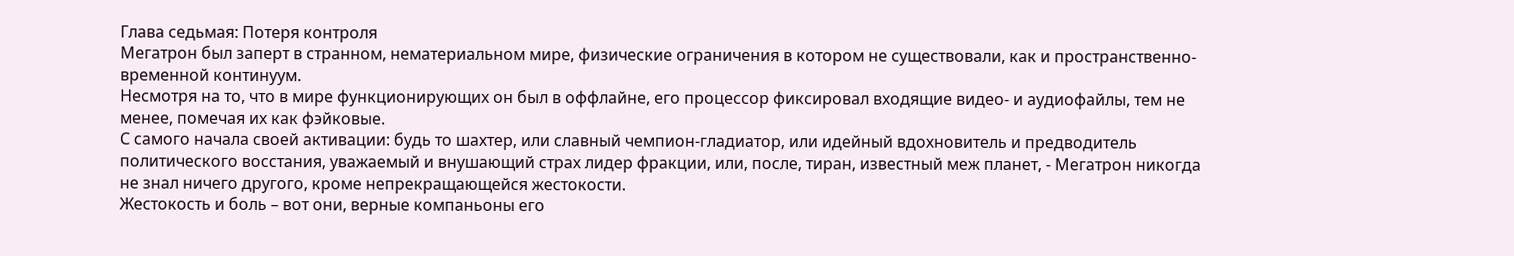Глава седьмая: Потеря контроля
Мегатрон был заперт в странном, нематериальном мире, физические ограничения в котором не существовали, как и пространственно-временной континуум.
Несмотря на то, что в мире функционирующих он был в оффлайне, его процессор фиксировал входящие видео- и аудиофайлы, тем не менее, помечая их как фэйковые.
С самого начала своей активации: будь то шахтер, или славный чемпион-гладиатор, или идейный вдохновитель и предводитель политического восстания, уважаемый и внушающий страх лидер фракции, или, после, тиран, известный меж планет, - Мегатрон никогда не знал ничего другого, кроме непрекращающейся жестокости.
Жестокость и боль – вот они, верные компаньоны его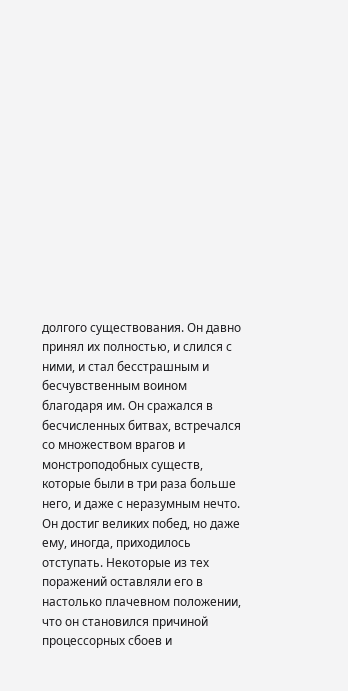долгого существования. Он давно принял их полностью, и слился с ними, и стал бесстрашным и бесчувственным воином благодаря им. Он сражался в бесчисленных битвах, встречался со множеством врагов и монстроподобных существ, которые были в три раза больше него, и даже с неразумным нечто. Он достиг великих побед, но даже ему, иногда, приходилось отступать. Некоторые из тех поражений оставляли его в настолько плачевном положении, что он становился причиной процессорных сбоев и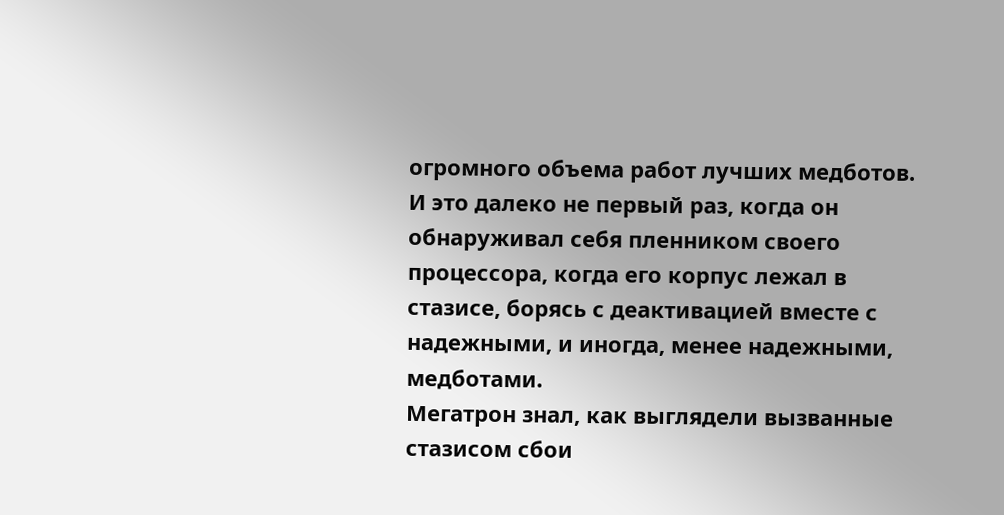огромного объема работ лучших медботов.
И это далеко не первый раз, когда он обнаруживал себя пленником своего процессора, когда его корпус лежал в стазисе, борясь с деактивацией вместе с надежными, и иногда, менее надежными, медботами.
Мегатрон знал, как выглядели вызванные стазисом сбои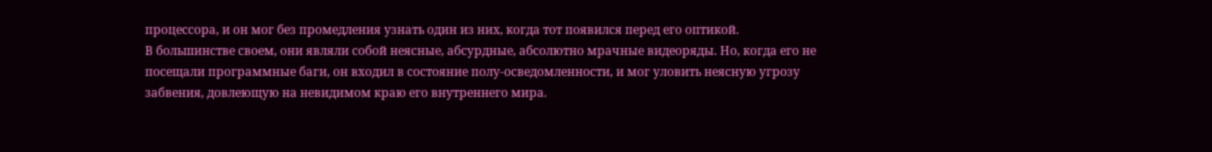процессора, и он мог без промедления узнать один из них, когда тот появился перед его оптикой.
В большинстве своем, они являли собой неясные, абсурдные, абсолютно мрачные видеоряды. Но, когда его не посещали программные баги, он входил в состояние полу-осведомленности, и мог уловить неясную угрозу забвения, довлеющую на невидимом краю его внутреннего мира.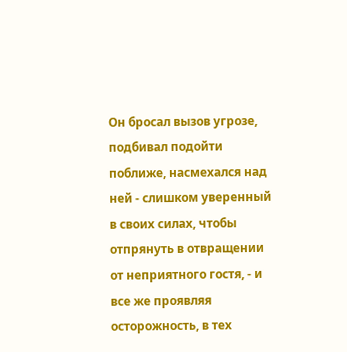Он бросал вызов угрозе, подбивал подойти поближе, насмехался над ней - слишком уверенный в своих силах, чтобы отпрянуть в отвращении от неприятного гостя, - и все же проявляя осторожность, в тех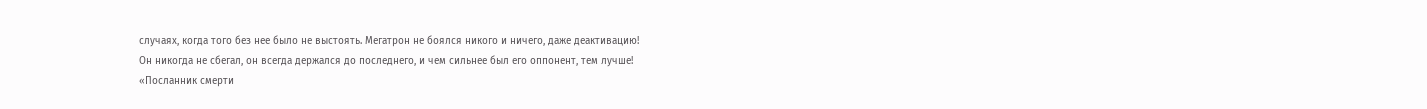случаях, когда того без нее было не выстоять. Мегатрон не боялся никого и ничего, даже деактивацию!
Он никогда не сбегал, он всегда держался до последнего, и чем сильнее был его оппонент, тем лучше!
«Посланник смерти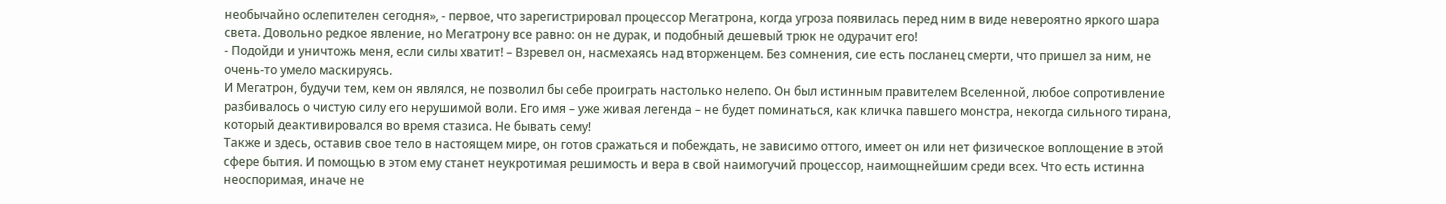необычайно ослепителен сегодня», - первое, что зарегистрировал процессор Мегатрона, когда угроза появилась перед ним в виде невероятно яркого шара света. Довольно редкое явление, но Мегатрону все равно: он не дурак, и подобный дешевый трюк не одурачит его!
- Подойди и уничтожь меня, если силы хватит! – Взревел он, насмехаясь над вторженцем. Без сомнения, сие есть посланец смерти, что пришел за ним, не очень-то умело маскируясь.
И Мегатрон, будучи тем, кем он являлся, не позволил бы себе проиграть настолько нелепо. Он был истинным правителем Вселенной, любое сопротивление разбивалось о чистую силу его нерушимой воли. Его имя – уже живая легенда – не будет поминаться, как кличка павшего монстра, некогда сильного тирана, который деактивировался во время стазиса. Не бывать сему!
Также и здесь, оставив свое тело в настоящем мире, он готов сражаться и побеждать, не зависимо оттого, имеет он или нет физическое воплощение в этой сфере бытия. И помощью в этом ему станет неукротимая решимость и вера в свой наимогучий процессор, наимощнейшим среди всех. Что есть истинна неоспоримая, иначе не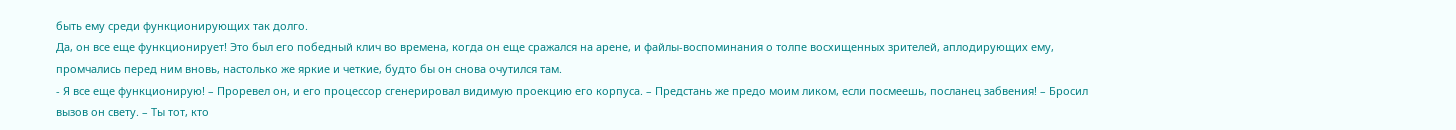быть ему среди функционирующих так долго.
Да, он все еще функционирует! Это был его победный клич во времена, когда он еще сражался на арене, и файлы-воспоминания о толпе восхищенных зрителей, аплодирующих ему, промчались перед ним вновь, настолько же яркие и четкие, будто бы он снова очутился там.
- Я все еще функционирую! – Проревел он, и его процессор сгенерировал видимую проекцию его корпуса. – Предстань же предо моим ликом, если посмеешь, посланец забвения! – Бросил вызов он свету. – Ты тот, кто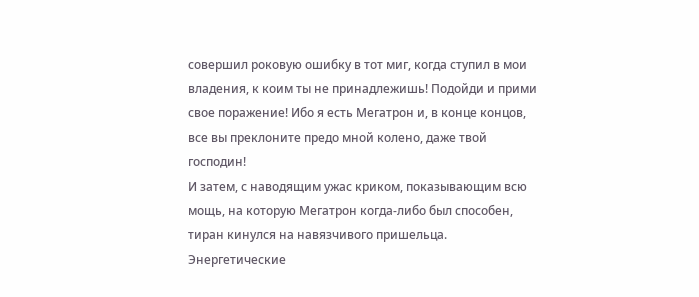совершил роковую ошибку в тот миг, когда ступил в мои владения, к коим ты не принадлежишь! Подойди и прими свое поражение! Ибо я есть Мегатрон и, в конце концов, все вы преклоните предо мной колено, даже твой господин!
И затем, с наводящим ужас криком, показывающим всю мощь, на которую Мегатрон когда-либо был способен, тиран кинулся на навязчивого пришельца. Энергетические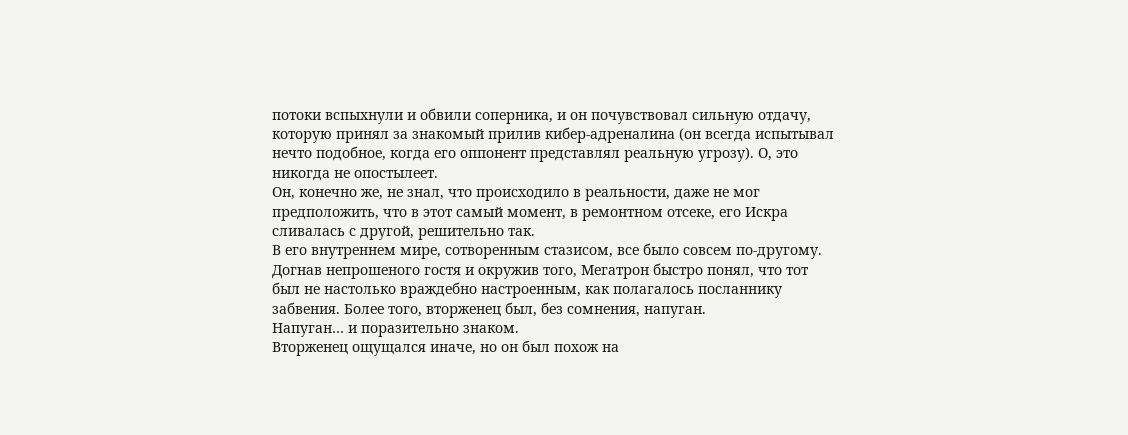потоки вспыхнули и обвили соперника, и он почувствовал сильную отдачу, которую принял за знакомый прилив кибер-адреналина (он всегда испытывал нечто подобное, когда его оппонент представлял реальную угрозу). О, это никогда не опостылеет.
Он, конечно же, не знал, что происходило в реальности, даже не мог предположить, что в этот самый момент, в ремонтном отсеке, его Искра сливалась с другой, решительно так.
В его внутреннем мире, сотворенным стазисом, все было совсем по-другому.
Догнав непрошеного гостя и окружив того, Мегатрон быстро понял, что тот был не настолько враждебно настроенным, как полагалось посланнику забвения. Более того, вторженец был, без сомнения, напуган.
Напуган… и поразительно знаком.
Вторженец ощущался иначе, но он был похож на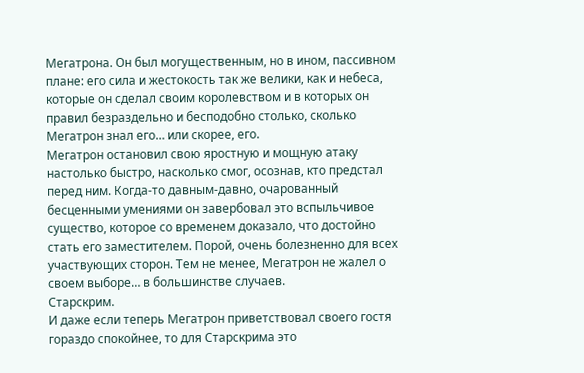Мегатрона. Он был могущественным, но в ином, пассивном плане: его сила и жестокость так же велики, как и небеса, которые он сделал своим королевством и в которых он правил безраздельно и бесподобно столько, сколько Мегатрон знал его… или скорее, его.
Мегатрон остановил свою яростную и мощную атаку настолько быстро, насколько смог, осознав, кто предстал перед ним. Когда-то давным-давно, очарованный бесценными умениями он завербовал это вспыльчивое существо, которое со временем доказало, что достойно стать его заместителем. Порой, очень болезненно для всех участвующих сторон. Тем не менее, Мегатрон не жалел о своем выборе… в большинстве случаев.
Старскрим.
И даже если теперь Мегатрон приветствовал своего гостя гораздо спокойнее, то для Старскрима это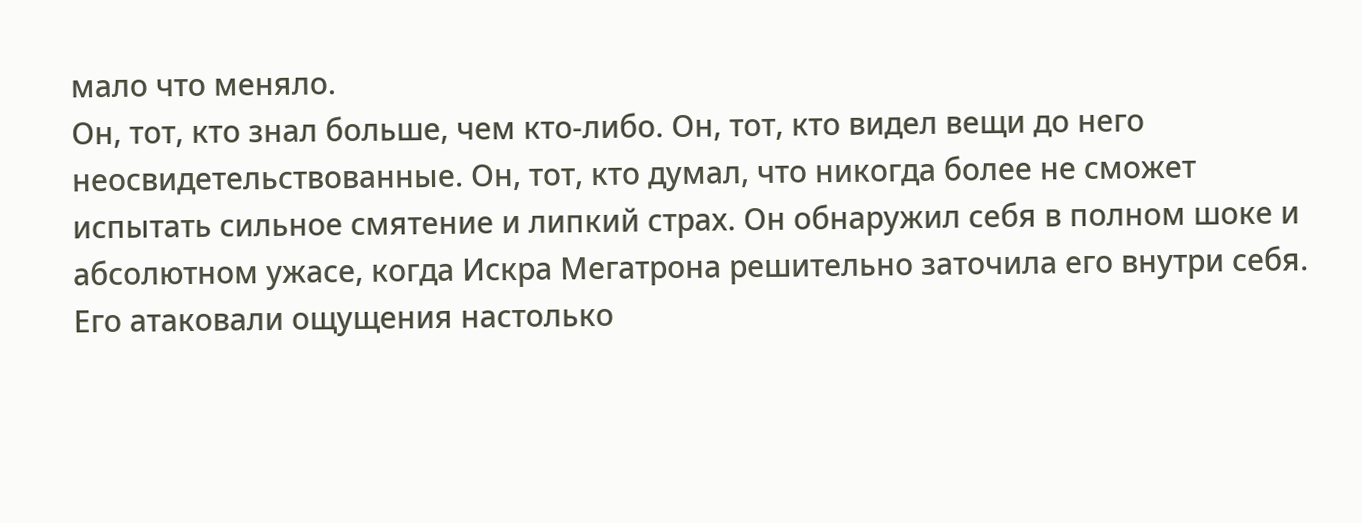мало что меняло.
Он, тот, кто знал больше, чем кто-либо. Он, тот, кто видел вещи до него неосвидетельствованные. Он, тот, кто думал, что никогда более не сможет испытать сильное смятение и липкий страх. Он обнаружил себя в полном шоке и абсолютном ужасе, когда Искра Мегатрона решительно заточила его внутри себя. Его атаковали ощущения настолько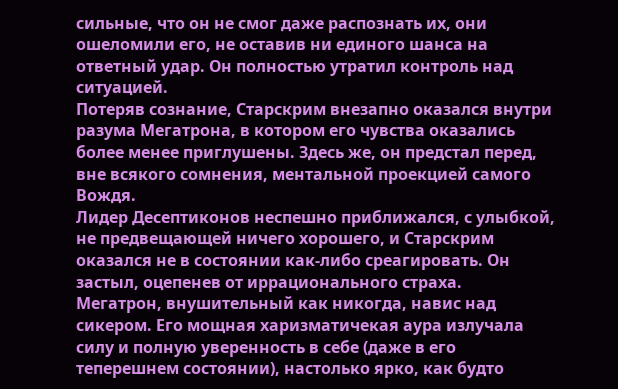сильные, что он не смог даже распознать их, они ошеломили его, не оставив ни единого шанса на ответный удар. Он полностью утратил контроль над ситуацией.
Потеряв сознание, Старскрим внезапно оказался внутри разума Мегатрона, в котором его чувства оказались более менее приглушены. Здесь же, он предстал перед, вне всякого сомнения, ментальной проекцией самого Вождя.
Лидер Десептиконов неспешно приближался, с улыбкой, не предвещающей ничего хорошего, и Старскрим оказался не в состоянии как-либо среагировать. Он застыл, оцепенев от иррационального страха.
Мегатрон, внушительный как никогда, навис над сикером. Его мощная харизматичекая аура излучала силу и полную уверенность в себе (даже в его теперешнем состоянии), настолько ярко, как будто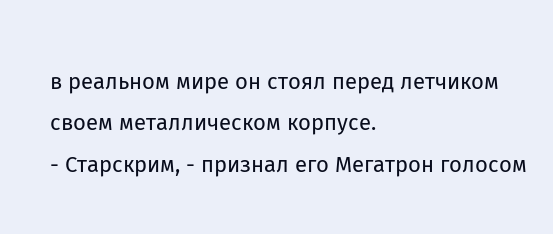в реальном мире он стоял перед летчиком своем металлическом корпусе.
- Старскрим, - признал его Мегатрон голосом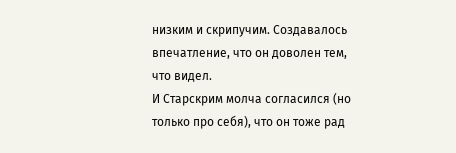низким и скрипучим. Создавалось впечатление, что он доволен тем, что видел.
И Старскрим молча согласился (но только про себя), что он тоже рад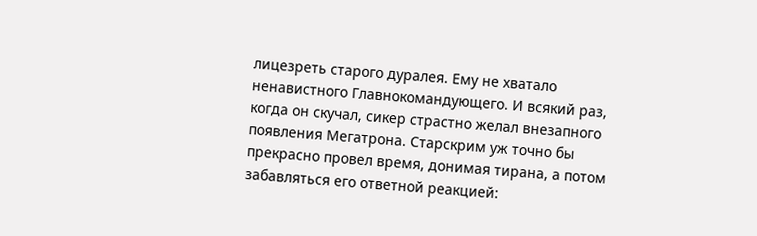лицезреть старого дуралея. Ему не хватало ненавистного Главнокомандующего. И всякий раз, когда он скучал, сикер страстно желал внезапного появления Мегатрона. Старскрим уж точно бы прекрасно провел время, донимая тирана, а потом забавляться его ответной реакцией: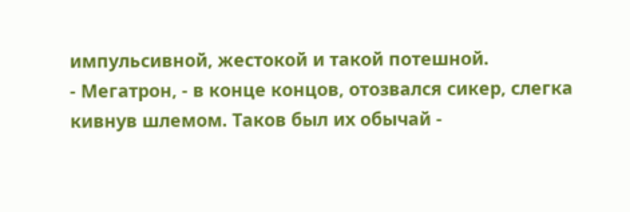импульсивной, жестокой и такой потешной.
- Мегатрон, - в конце концов, отозвался сикер, слегка кивнув шлемом. Таков был их обычай -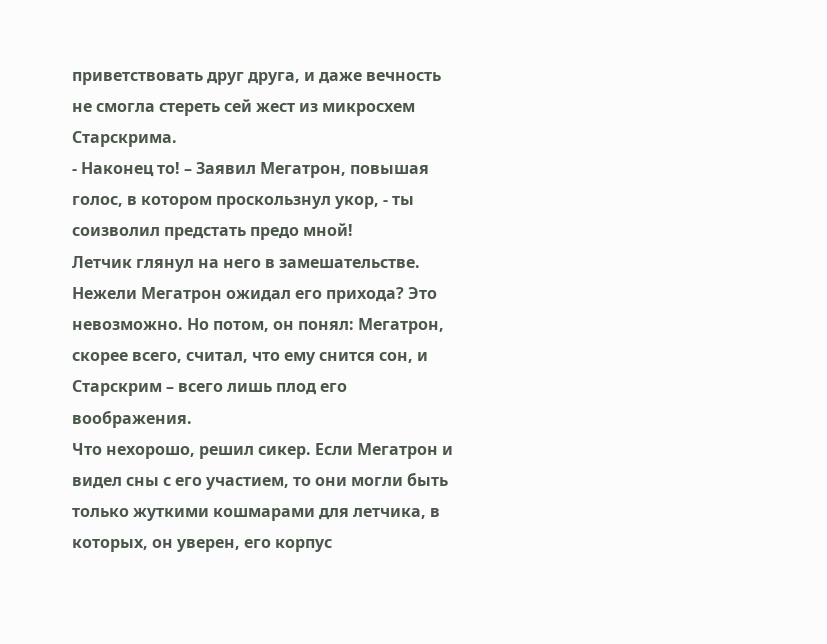приветствовать друг друга, и даже вечность не смогла стереть сей жест из микросхем Старскрима.
- Наконец то! – Заявил Мегатрон, повышая голос, в котором проскользнул укор, - ты соизволил предстать предо мной!
Летчик глянул на него в замешательстве. Нежели Мегатрон ожидал его прихода? Это невозможно. Но потом, он понял: Мегатрон, скорее всего, считал, что ему снится сон, и Старскрим – всего лишь плод его воображения.
Что нехорошо, решил сикер. Если Мегатрон и видел сны с его участием, то они могли быть только жуткими кошмарами для летчика, в которых, он уверен, его корпус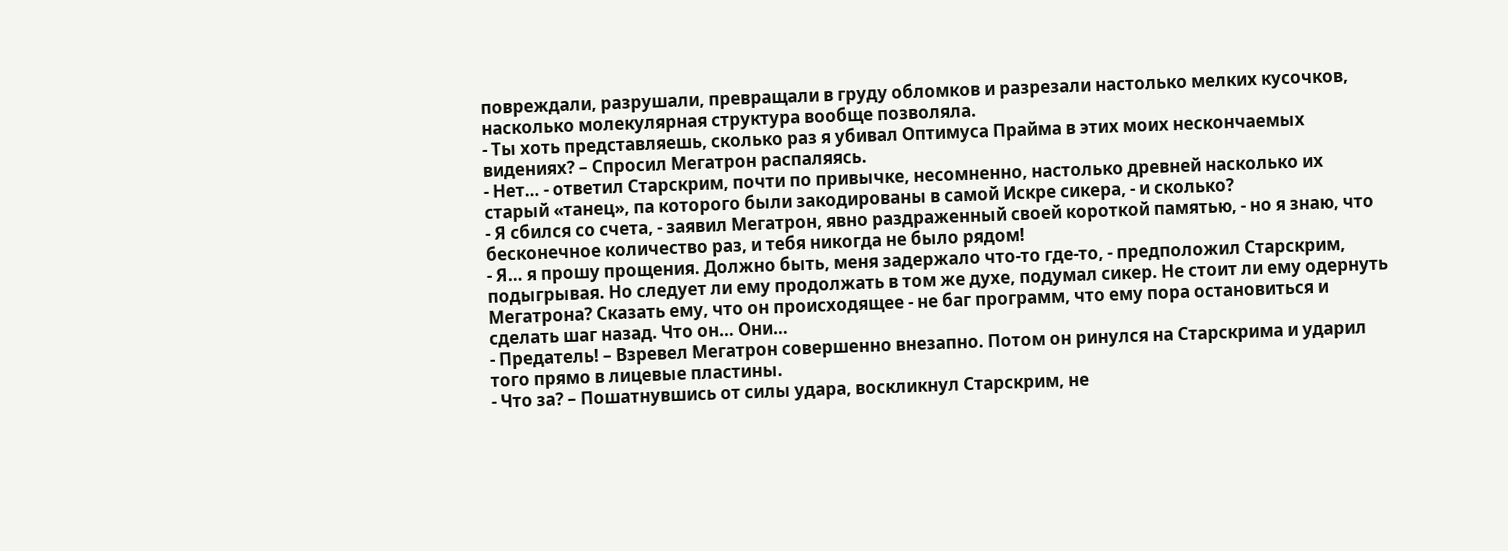повреждали, разрушали, превращали в груду обломков и разрезали настолько мелких кусочков, насколько молекулярная структура вообще позволяла.
- Ты хоть представляешь, сколько раз я убивал Оптимуса Прайма в этих моих нескончаемых видениях? – Спросил Мегатрон распаляясь.
- Нет… - ответил Старскрим, почти по привычке, несомненно, настолько древней насколько их старый «танец», па которого были закодированы в самой Искре сикера, - и сколько?
- Я сбился со счета, - заявил Мегатрон, явно раздраженный своей короткой памятью, - но я знаю, что бесконечное количество раз, и тебя никогда не было рядом!
- Я… я прошу прощения. Должно быть, меня задержало что-то где-то, - предположил Старскрим, подыгрывая. Но следует ли ему продолжать в том же духе, подумал сикер. Не стоит ли ему одернуть Мегатрона? Сказать ему, что он происходящее - не баг программ, что ему пора остановиться и сделать шаг назад. Что он… Они…
- Предатель! – Взревел Мегатрон совершенно внезапно. Потом он ринулся на Старскрима и ударил того прямо в лицевые пластины.
- Что за? – Пошатнувшись от силы удара, воскликнул Старскрим, не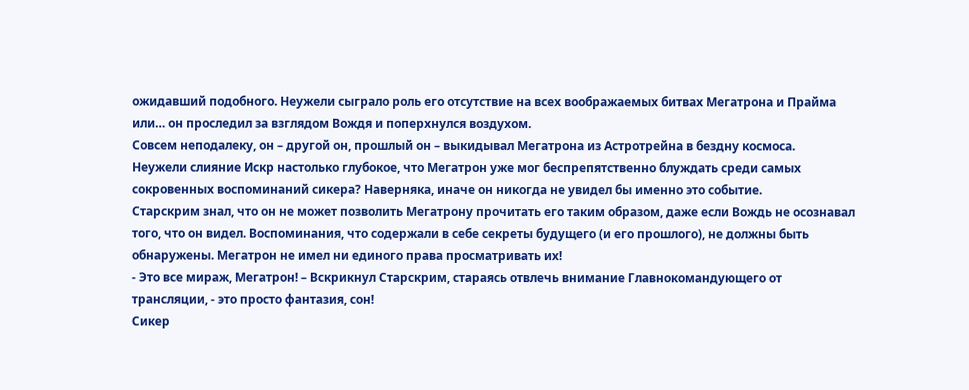ожидавший подобного. Неужели сыграло роль его отсутствие на всех воображаемых битвах Мегатрона и Прайма или… он проследил за взглядом Вождя и поперхнулся воздухом.
Совсем неподалеку, он – другой он, прошлый он – выкидывал Мегатрона из Астротрейна в бездну космоса.
Неужели слияние Искр настолько глубокое, что Мегатрон уже мог беспрепятственно блуждать среди самых сокровенных воспоминаний сикера? Наверняка, иначе он никогда не увидел бы именно это событие.
Старскрим знал, что он не может позволить Мегатрону прочитать его таким образом, даже если Вождь не осознавал того, что он видел. Воспоминания, что содержали в себе секреты будущего (и его прошлого), не должны быть обнаружены. Мегатрон не имел ни единого права просматривать их!
- Это все мираж, Мегатрон! – Вскрикнул Старскрим, стараясь отвлечь внимание Главнокомандующего от трансляции, - это просто фантазия, сон!
Сикер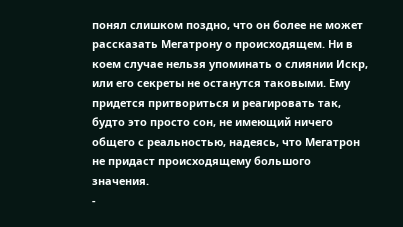понял слишком поздно, что он более не может рассказать Мегатрону о происходящем. Ни в коем случае нельзя упоминать о слиянии Искр, или его секреты не останутся таковыми. Ему придется притвориться и реагировать так, будто это просто сон, не имеющий ничего общего с реальностью, надеясь, что Мегатрон не придаст происходящему большого значения.
-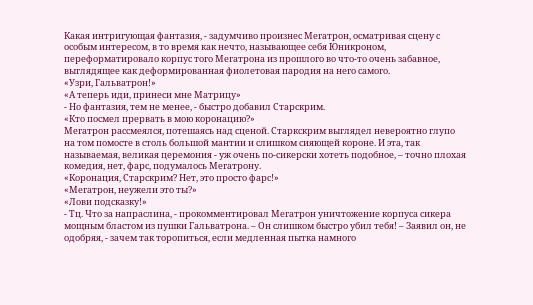Какая интригующая фантазия, - задумчиво произнес Мегатрон, осматривая сцену с особым интересом, в то время как нечто, называющее себя Юникроном, переформатировало корпус того Мегатрона из прошлого во что-то очень забавное, выглядящее как деформированная фиолетовая пародия на него самого.
«Узри, Гальватрон!»
«А теперь иди, принеси мне Матрицу»
- Но фантазия, тем не менее, - быстро добавил Старскрим.
«Кто посмел прервать в мою коронацию?»
Мегатрон рассмеялся, потешаясь над сценой. Старкскрим выглядел невероятно глупо на том помосте в столь большой мантии и слишком сияющей короне. И эта, так называемая, великая церемония - уж очень по-сикерски хотеть подобное, – точно плохая комедия, нет, фарс, подумалось Мегатрону.
«Коронация, Старскрим? Нет, это просто фарс!»
«Мегатрон, неужели это ты?»
«Лови подсказку!»
- Тц. Что за напраслина, - прокомментировал Мегатрон уничтожение корпуса сикера мощным бластом из пушки Гальватрона. – Он слишком быстро убил тебя! – Заявил он, не одобряя, - зачем так торопиться, если медленная пытка намного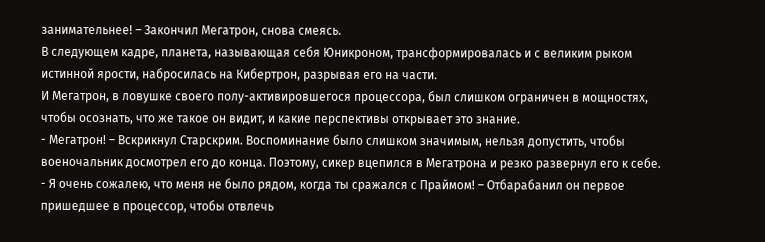занимательнее! – Закончил Мегатрон, снова смеясь.
В следующем кадре, планета, называющая себя Юникроном, трансформировалась и с великим рыком истинной ярости, набросилась на Кибертрон, разрывая его на части.
И Мегатрон, в ловушке своего полу-активировшегося процессора, был слишком ограничен в мощностях, чтобы осознать, что же такое он видит, и какие перспективы открывает это знание.
- Мегатрон! – Вскрикнул Старскрим. Воспоминание было слишком значимым, нельзя допустить, чтобы военочальник досмотрел его до конца. Поэтому, сикер вцепился в Мегатрона и резко развернул его к себе.
- Я очень сожалею, что меня не было рядом, когда ты сражался с Праймом! – Отбарабанил он первое пришедшее в процессор, чтобы отвлечь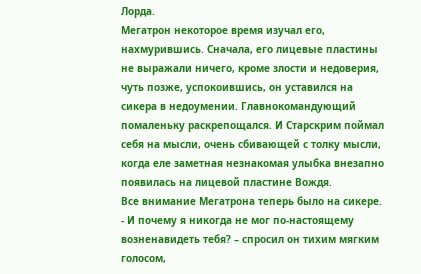Лорда.
Мегатрон некоторое время изучал его, нахмурившись. Сначала, его лицевые пластины не выражали ничего, кроме злости и недоверия, чуть позже, успокоившись, он уставился на сикера в недоумении. Главнокомандующий помаленьку раскрепощался. И Старскрим поймал себя на мысли, очень сбивающей с толку мысли, когда еле заметная незнакомая улыбка внезапно появилась на лицевой пластине Вождя.
Все внимание Мегатрона теперь было на сикере.
- И почему я никогда не мог по-настоящему возненавидеть тебя? – спросил он тихим мягким голосом,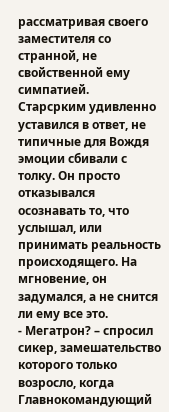рассматривая своего заместителя со странной, не свойственной ему симпатией.
Старсрким удивленно уставился в ответ, не типичные для Вождя эмоции сбивали с толку. Он просто отказывался осознавать то, что услышал, или принимать реальность происходящего. На мгновение, он задумался, а не снится ли ему все это.
- Мегатрон? – спросил сикер, замешательство которого только возросло, когда Главнокомандующий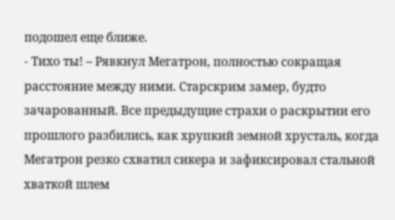подошел еще ближе.
- Тихо ты! – Рявкнул Мегатрон, полностью сокращая расстояние между ними. Старскрим замер, будто зачарованный. Все предыдущие страхи о раскрытии его прошлого разбились, как хрупкий земной хрусталь, когда Мегатрон резко схватил сикера и зафиксировал стальной хваткой шлем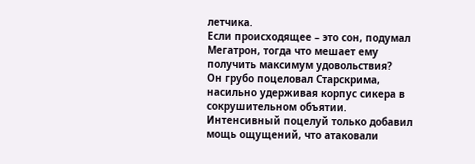летчика.
Если происходящее – это сон, подумал Мегатрон, тогда что мешает ему получить максимум удовольствия?
Он грубо поцеловал Старскрима, насильно удерживая корпус сикера в сокрушительном объятии.
Интенсивный поцелуй только добавил мощь ощущений, что атаковали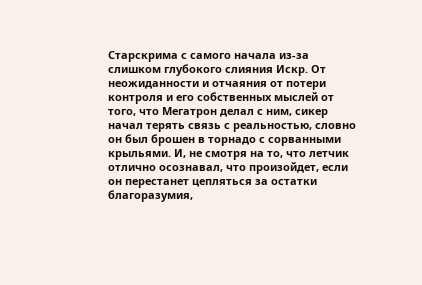Старскрима с самого начала из-за слишком глубокого слияния Искр. От неожиданности и отчаяния от потери контроля и его собственных мыслей от того, что Мегатрон делал с ним, сикер начал терять связь с реальностью, словно он был брошен в торнадо с сорванными крыльями. И, не смотря на то, что летчик отлично осознавал, что произойдет, если он перестанет цепляться за остатки благоразумия,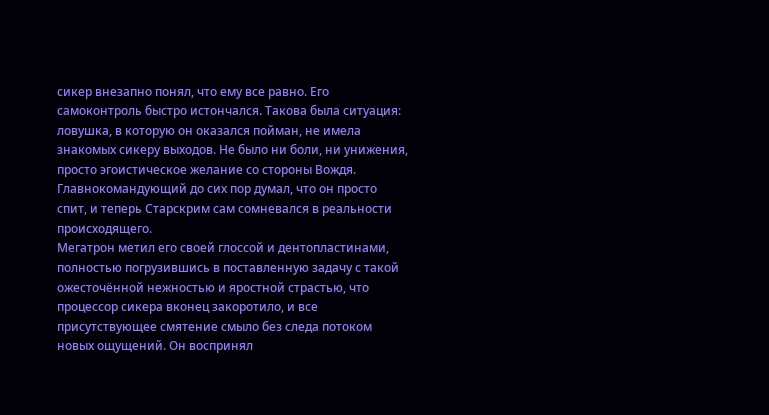сикер внезапно понял, что ему все равно. Его самоконтроль быстро истончался. Такова была ситуация: ловушка, в которую он оказался пойман, не имела знакомых сикеру выходов. Не было ни боли, ни унижения, просто эгоистическое желание со стороны Вождя. Главнокомандующий до сих пор думал, что он просто спит, и теперь Старскрим сам сомневался в реальности происходящего.
Мегатрон метил его своей глоссой и дентопластинами, полностью погрузившись в поставленную задачу с такой ожесточённой нежностью и яростной страстью, что процессор сикера вконец закоротило, и все присутствующее смятение смыло без следа потоком новых ощущений. Он воспринял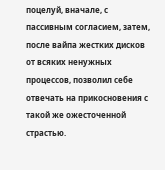поцелуй, вначале, с пассивным согласием, затем, после вайпа жестких дисков от всяких ненужных процессов, позволил себе отвечать на прикосновения с такой же ожесточенной страстью.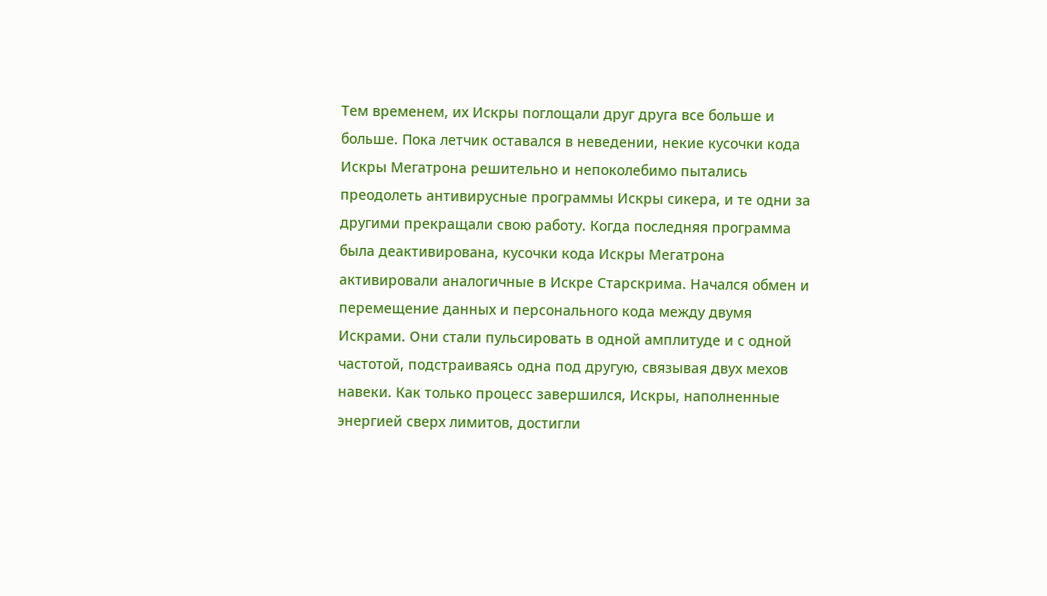Тем временем, их Искры поглощали друг друга все больше и больше. Пока летчик оставался в неведении, некие кусочки кода Искры Мегатрона решительно и непоколебимо пытались преодолеть антивирусные программы Искры сикера, и те одни за другими прекращали свою работу. Когда последняя программа была деактивирована, кусочки кода Искры Мегатрона активировали аналогичные в Искре Старскрима. Начался обмен и перемещение данных и персонального кода между двумя Искрами. Они стали пульсировать в одной амплитуде и с одной частотой, подстраиваясь одна под другую, связывая двух мехов навеки. Как только процесс завершился, Искры, наполненные энергией сверх лимитов, достигли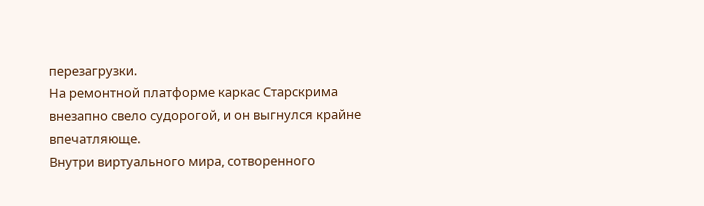перезагрузки.
На ремонтной платформе каркас Старскрима внезапно свело судорогой, и он выгнулся крайне впечатляюще.
Внутри виртуального мира, сотворенного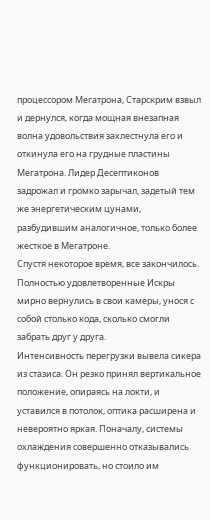процессором Мегатрона, Старскрим взвыл и дернулся, когда мощная внезапная волна удовольствия захлестнула его и откинула его на грудные пластины Мегатрона. Лидер Десептиконов задрожал и громко зарычал, задетый тем же энергетическим цунами, разбудившим аналогичное, только более жесткое в Мегатроне.
Спустя некоторое время, все закончилось. Полностью удовлетворенные Искры мирно вернулись в свои камеры, унося с собой столько кода, сколько смогли забрать друг у друга.
Интенсивность перегрузки вывела сикера из стазиса. Он резко принял вертикальное положение, опираясь на локти, и уставился в потолок, оптика расширена и невероятно яркая. Поначалу, системы охлаждения совершенно отказывались функционировать, но стоило им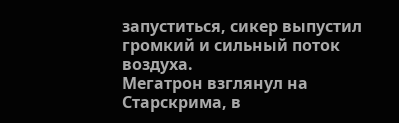запуститься, сикер выпустил громкий и сильный поток воздуха.
Мегатрон взглянул на Старскрима, в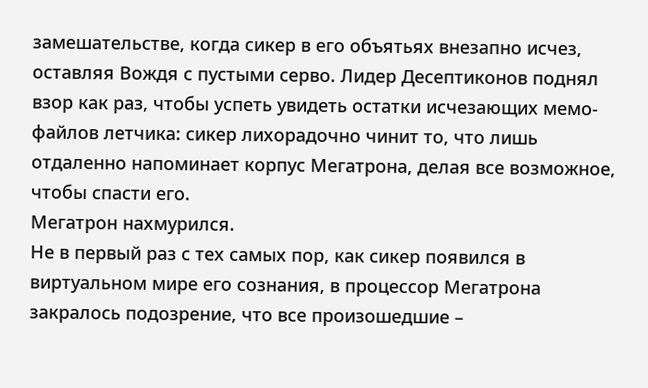замешательстве, когда сикер в его объятьях внезапно исчез, оставляя Вождя с пустыми серво. Лидер Десептиконов поднял взор как раз, чтобы успеть увидеть остатки исчезающих мемо-файлов летчика: сикер лихорадочно чинит то, что лишь отдаленно напоминает корпус Мегатрона, делая все возможное, чтобы спасти его.
Мегатрон нахмурился.
Не в первый раз с тех самых пор, как сикер появился в виртуальном мире его сознания, в процессор Мегатрона закралось подозрение, что все произошедшие –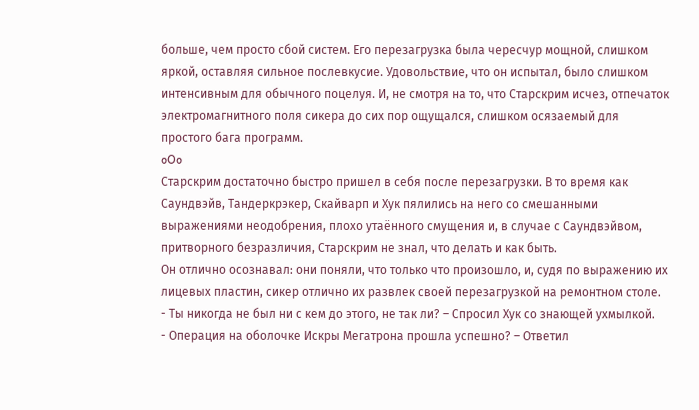больше, чем просто сбой систем. Его перезагрузка была чересчур мощной, слишком яркой, оставляя сильное послевкусие. Удовольствие, что он испытал, было слишком интенсивным для обычного поцелуя. И, не смотря на то, что Старскрим исчез, отпечаток электромагнитного поля сикера до сих пор ощущался, слишком осязаемый для простого бага программ.
oOo
Старскрим достаточно быстро пришел в себя после перезагрузки. В то время как Саундвэйв, Тандеркрэкер, Скайварп и Хук пялились на него со смешанными выражениями неодобрения, плохо утаённого смущения и, в случае с Саундвэйвом, притворного безразличия, Старскрим не знал, что делать и как быть.
Он отлично осознавал: они поняли, что только что произошло, и, судя по выражению их лицевых пластин, сикер отлично их развлек своей перезагрузкой на ремонтном столе.
- Ты никогда не был ни с кем до этого, не так ли? – Спросил Хук со знающей ухмылкой.
- Операция на оболочке Искры Мегатрона прошла успешно? – Ответил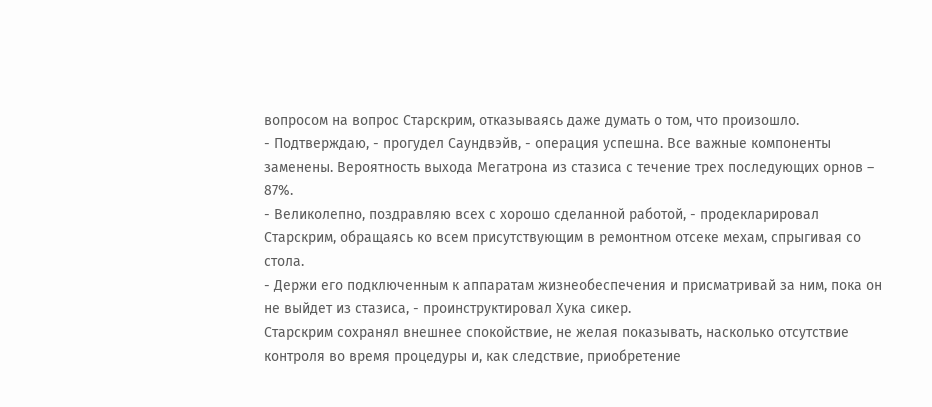вопросом на вопрос Старскрим, отказываясь даже думать о том, что произошло.
- Подтверждаю, - прогудел Саундвэйв, - операция успешна. Все важные компоненты заменены. Вероятность выхода Мегатрона из стазиса с течение трех последующих орнов – 87%.
- Великолепно, поздравляю всех с хорошо сделанной работой, - продекларировал Старскрим, обращаясь ко всем присутствующим в ремонтном отсеке мехам, спрыгивая со стола.
- Держи его подключенным к аппаратам жизнеобеспечения и присматривай за ним, пока он не выйдет из стазиса, - проинструктировал Хука сикер.
Старскрим сохранял внешнее спокойствие, не желая показывать, насколько отсутствие контроля во время процедуры и, как следствие, приобретение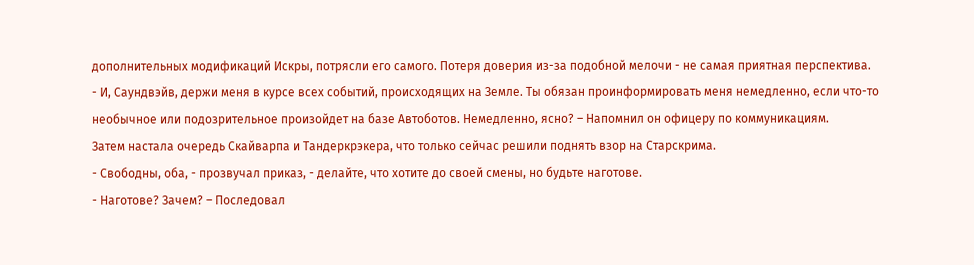дополнительных модификаций Искры, потрясли его самого. Потеря доверия из-за подобной мелочи - не самая приятная перспектива.
- И, Саундвэйв, держи меня в курсе всех событий, происходящих на Земле. Ты обязан проинформировать меня немедленно, если что-то необычное или подозрительное произойдет на базе Автоботов. Немедленно, ясно? – Напомнил он офицеру по коммуникациям.
Затем настала очередь Скайварпа и Тандеркрэкера, что только сейчас решили поднять взор на Старскрима.
- Свободны, оба, - прозвучал приказ, - делайте, что хотите до своей смены, но будьте наготове.
- Наготове? Зачем? – Последовал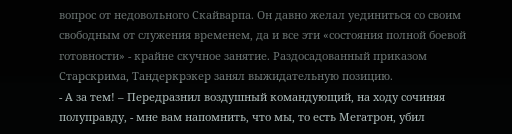вопрос от недовольного Скайварпа. Он давно желал уединиться со своим свободным от служения временем, да и все эти «состояния полной боевой готовности» - крайне скучное занятие. Раздосадованный приказом Старскрима, Тандеркрэкер занял выжидательную позицию.
- А за тем! – Передразнил воздушный командующий, на ходу сочиняя полуправду, - мне вам напомнить, что мы, то есть Мегатрон, убил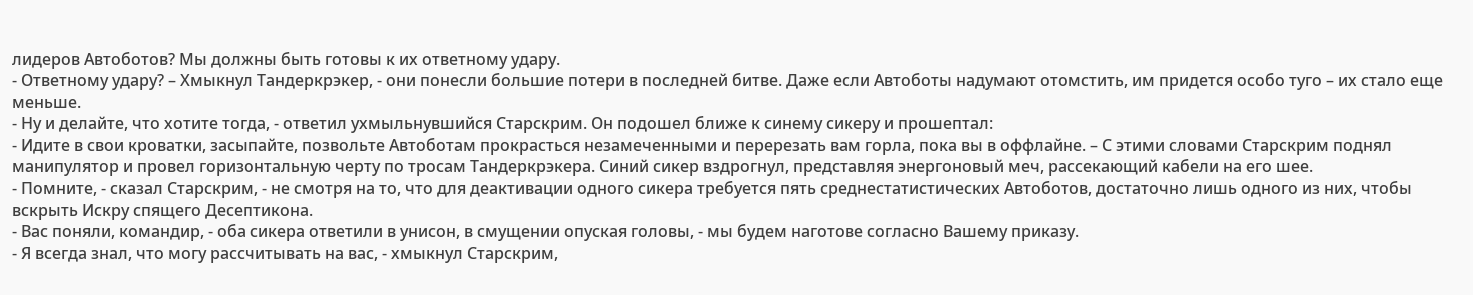лидеров Автоботов? Мы должны быть готовы к их ответному удару.
- Ответному удару? – Хмыкнул Тандеркрэкер, - они понесли большие потери в последней битве. Даже если Автоботы надумают отомстить, им придется особо туго – их стало еще меньше.
- Ну и делайте, что хотите тогда, - ответил ухмыльнувшийся Старскрим. Он подошел ближе к синему сикеру и прошептал:
- Идите в свои кроватки, засыпайте, позвольте Автоботам прокрасться незамеченными и перерезать вам горла, пока вы в оффлайне. – С этими словами Старскрим поднял манипулятор и провел горизонтальную черту по тросам Тандеркрэкера. Синий сикер вздрогнул, представляя энергоновый меч, рассекающий кабели на его шее.
- Помните, - сказал Старскрим, - не смотря на то, что для деактивации одного сикера требуется пять среднестатистических Автоботов, достаточно лишь одного из них, чтобы вскрыть Искру спящего Десептикона.
- Вас поняли, командир, - оба сикера ответили в унисон, в смущении опуская головы, - мы будем наготове согласно Вашему приказу.
- Я всегда знал, что могу рассчитывать на вас, - хмыкнул Старскрим,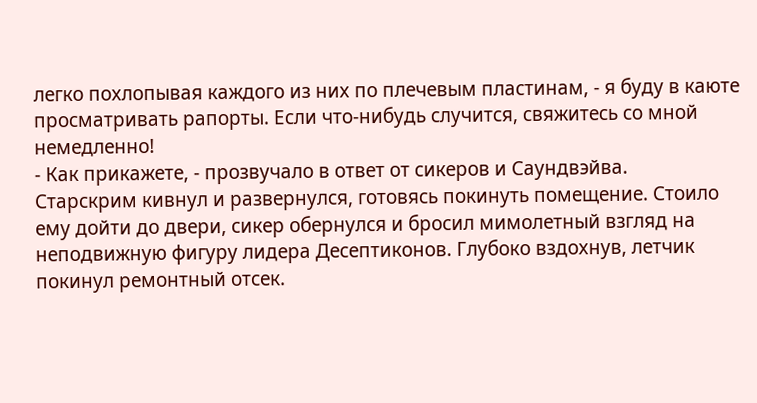легко похлопывая каждого из них по плечевым пластинам, - я буду в каюте просматривать рапорты. Если что-нибудь случится, свяжитесь со мной немедленно!
- Как прикажете, - прозвучало в ответ от сикеров и Саундвэйва.
Старскрим кивнул и развернулся, готовясь покинуть помещение. Стоило ему дойти до двери, сикер обернулся и бросил мимолетный взгляд на неподвижную фигуру лидера Десептиконов. Глубоко вздохнув, летчик покинул ремонтный отсек.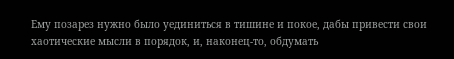Ему позарез нужно было уединиться в тишине и покое, дабы привести свои хаотические мысли в порядок, и, наконец-то, обдумать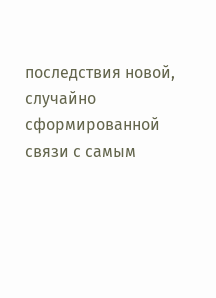последствия новой, случайно сформированной связи с самым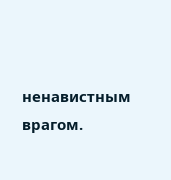ненавистным врагом.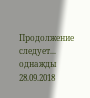Продолжение следует... однажды
28.09.2018